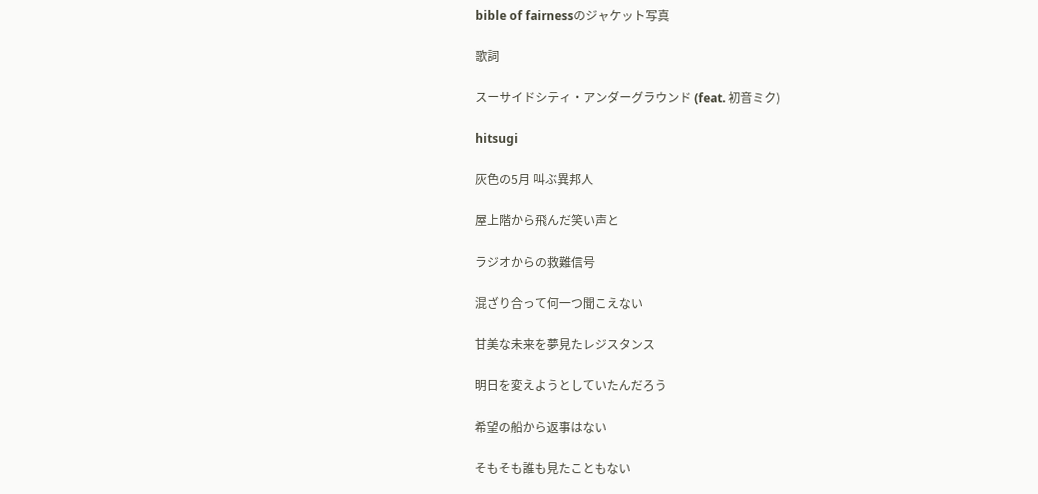bible of fairnessのジャケット写真

歌詞

スーサイドシティ・アンダーグラウンド (feat. 初音ミク)

hitsugi

灰色の5月 叫ぶ異邦人

屋上階から飛んだ笑い声と

ラジオからの救難信号

混ざり合って何一つ聞こえない

甘美な未来を夢見たレジスタンス

明日を変えようとしていたんだろう

希望の船から返事はない

そもそも誰も見たこともない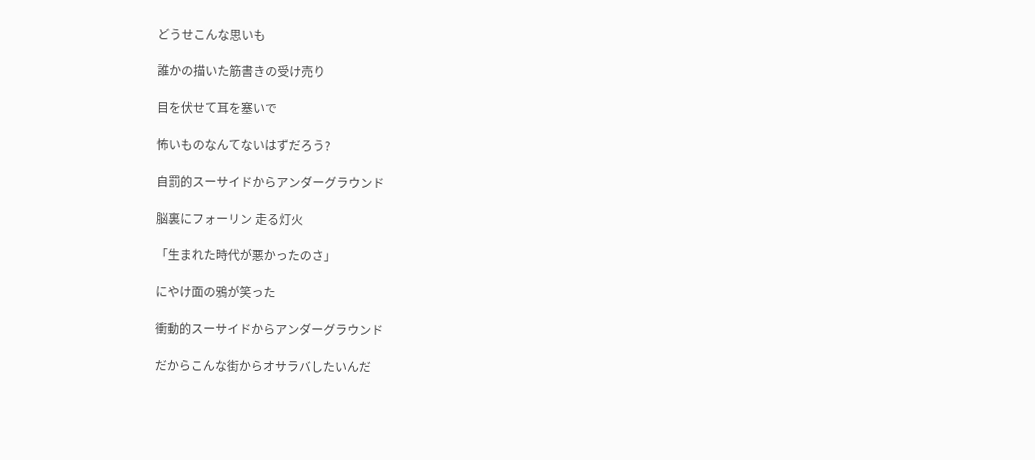どうせこんな思いも

誰かの描いた筋書きの受け売り

目を伏せて耳を塞いで

怖いものなんてないはずだろう?

自罰的スーサイドからアンダーグラウンド

脳裏にフォーリン 走る灯火

「生まれた時代が悪かったのさ」

にやけ面の鴉が笑った

衝動的スーサイドからアンダーグラウンド

だからこんな街からオサラバしたいんだ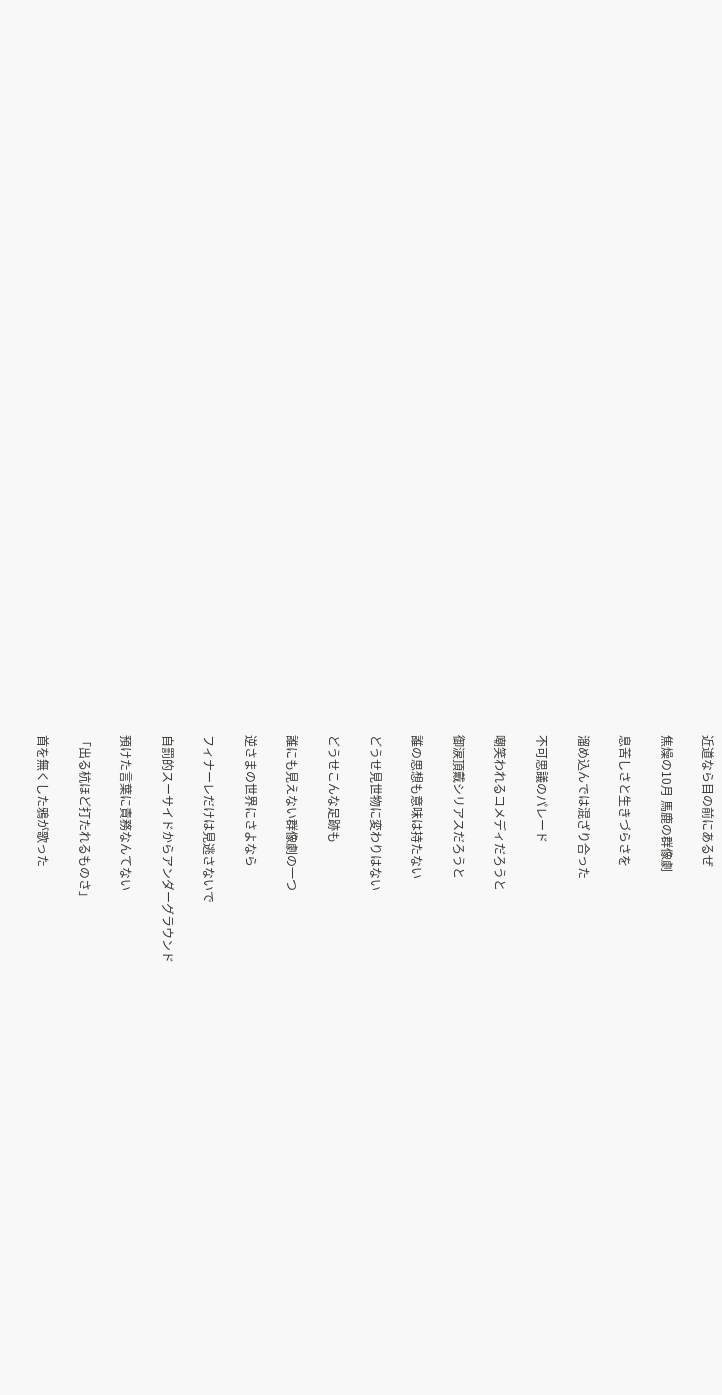近道なら目の前にあるぜ

焦燥の10月 馬鹿の群像劇

息苦しさと生きづらさを

溜め込んでは混ざり合った

不可思議のパレード

嘲笑われるコメディだろうと

御涙頂戴シリアスだろうと

誰の思想も意味は持たない

どうせ見世物に変わりはない

どうせこんな足跡も

誰にも見えない群像劇の一つ

逆さまの世界にさよなら

フィナーレだけは見逃さないで

自罰的スーサイドからアンダーグラウンド

預けた言葉に責務なんてない

「出る杭ほど打たれるものさ」

首を無くした鴉が歌った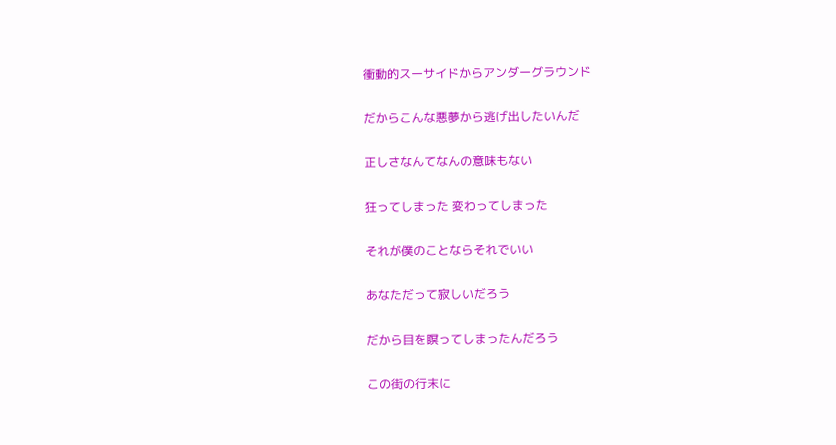衝動的スーサイドからアンダーグラウンド

だからこんな悪夢から逃げ出したいんだ

正しさなんてなんの意味もない

狂ってしまった 変わってしまった

それが僕のことならそれでいい

あなただって寂しいだろう

だから目を瞑ってしまったんだろう

この街の行末に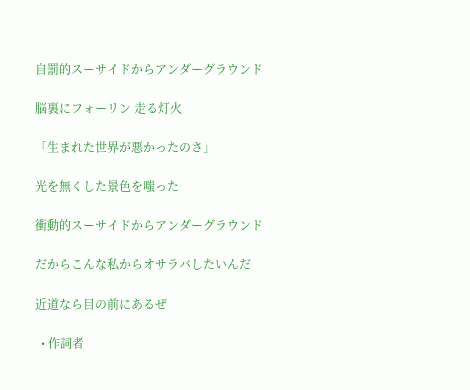自罰的スーサイドからアンダーグラウンド

脳裏にフォーリン 走る灯火

「生まれた世界が悪かったのさ」

光を無くした景色を嗤った

衝動的スーサイドからアンダーグラウンド

だからこんな私からオサラバしたいんだ

近道なら目の前にあるぜ

  • 作詞者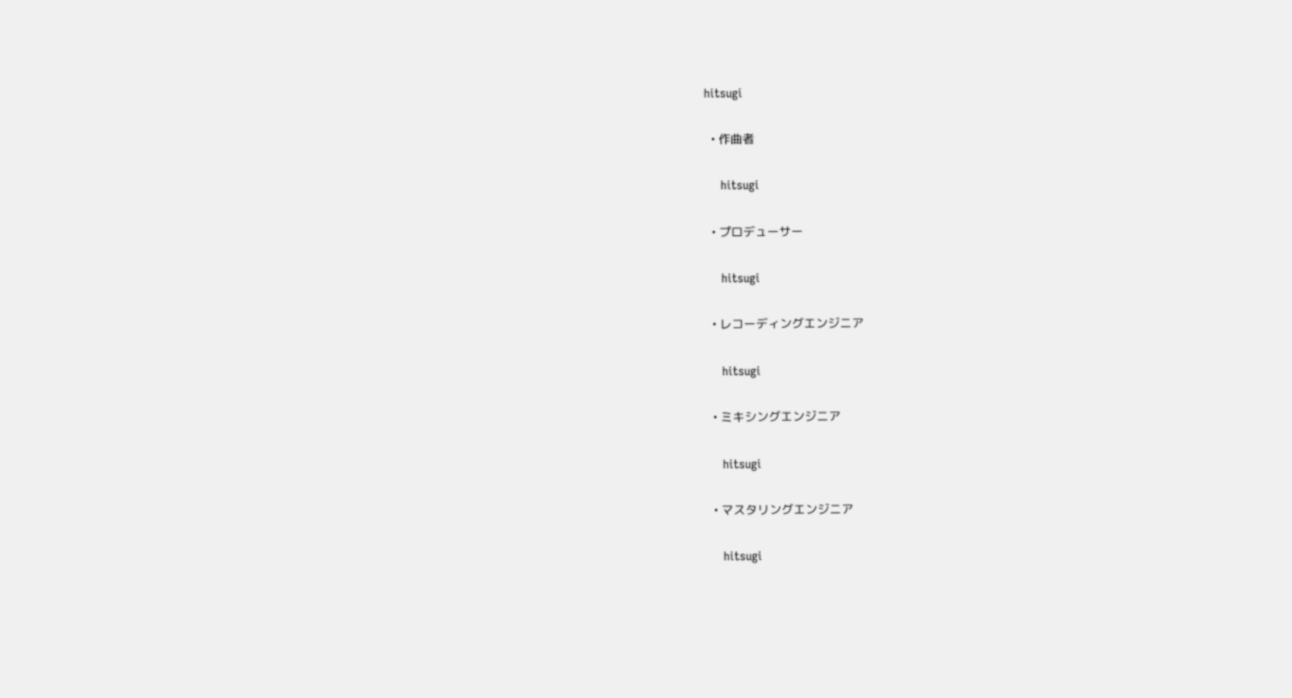hitsugi

  • 作曲者

    hitsugi

  • プロデューサー

    hitsugi

  • レコーディングエンジニア

    hitsugi

  • ミキシングエンジニア

    hitsugi

  • マスタリングエンジニア

    hitsugi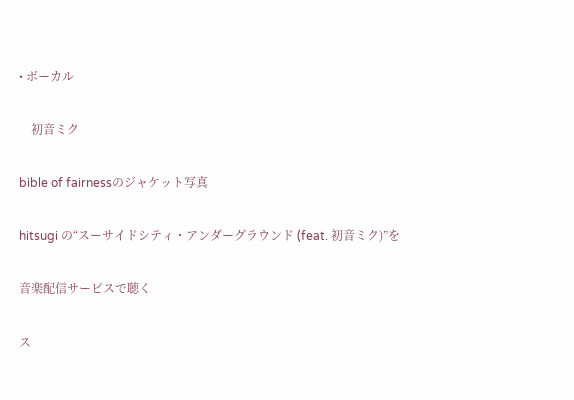• ボーカル

    初音ミク

bible of fairnessのジャケット写真

hitsugi の“スーサイドシティ・アンダーグラウンド (feat. 初音ミク)”を

音楽配信サービスで聴く

ス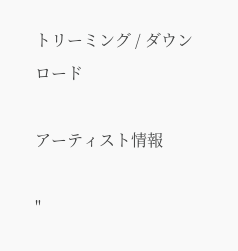トリーミング / ダウンロード

アーティスト情報

"